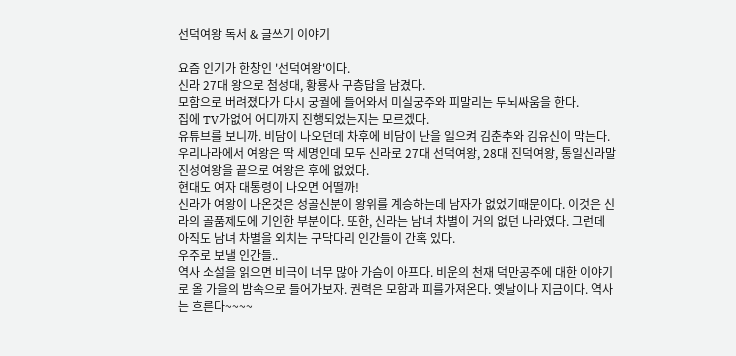선덕여왕 독서 & 글쓰기 이야기

요즘 인기가 한창인 '선덕여왕'이다.
신라 27대 왕으로 첨성대, 황룡사 구층답을 남겼다.
모함으로 버려졌다가 다시 궁궐에 들어와서 미실궁주와 피말리는 두뇌싸움을 한다.
집에 TV가없어 어디까지 진행되었는지는 모르겠다.
유튜브를 보니까. 비담이 나오던데 차후에 비담이 난을 일으켜 김춘추와 김유신이 막는다.
우리나라에서 여왕은 딱 세명인데 모두 신라로 27대 선덕여왕, 28대 진덕여왕, 통일신라말 진성여왕을 끝으로 여왕은 후에 없었다.
현대도 여자 대통령이 나오면 어떨까!
신라가 여왕이 나온것은 성골신분이 왕위를 계승하는데 남자가 없었기때문이다. 이것은 신라의 골품제도에 기인한 부분이다. 또한, 신라는 남녀 차별이 거의 없던 나라였다. 그런데 아직도 남녀 차별을 외치는 구닥다리 인간들이 간혹 있다.
우주로 보낼 인간들..
역사 소설을 읽으면 비극이 너무 많아 가슴이 아프다. 비운의 천재 덕만공주에 대한 이야기로 올 가을의 밤속으로 들어가보자. 권력은 모함과 피를가져온다. 옛날이나 지금이다. 역사는 흐른다~~~~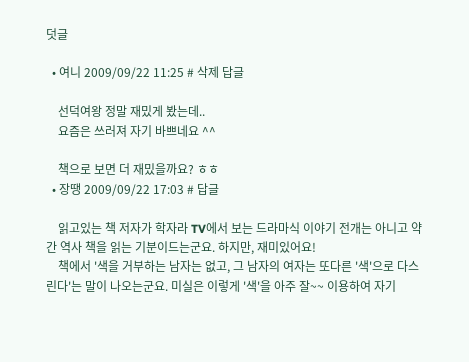덧글

  • 여니 2009/09/22 11:25 # 삭제 답글

    선덕여왕 정말 재밌게 봤는데..
    요즘은 쓰러져 자기 바쁘네요 ^^

    책으로 보면 더 재밌을까요? ㅎㅎ
  • 장땡 2009/09/22 17:03 # 답글

    읽고있는 책 저자가 학자라 TV에서 보는 드라마식 이야기 전개는 아니고 약간 역사 책을 읽는 기분이드는군요. 하지만, 재미있어요!
    책에서 '색을 거부하는 남자는 없고, 그 남자의 여자는 또다른 '색'으로 다스린다'는 말이 나오는군요. 미실은 이렇게 '색'을 아주 잘~~ 이용하여 자기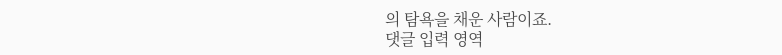의 탐욕을 채운 사람이죠.
댓글 입력 영역